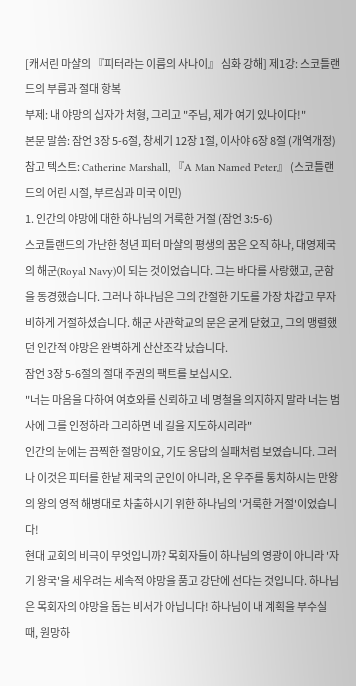[캐서린 마샬의 『피터라는 이름의 사나이』 심화 강해] 제1강: 스코틀랜드의 부름과 절대 항복
부제: 내 야망의 십자가 처형, 그리고 "주님, 제가 여기 있나이다!"
본문 말씀: 잠언 3장 5-6절, 창세기 12장 1절, 이사야 6장 8절 (개역개정)
참고 텍스트: Catherine Marshall, 『A Man Named Peter』 (스코틀랜드의 어린 시절, 부르심과 미국 이민)
1. 인간의 야망에 대한 하나님의 거룩한 거절 (잠언 3:5-6)
스코틀랜드의 가난한 청년 피터 마샬의 평생의 꿈은 오직 하나, 대영제국의 해군(Royal Navy)이 되는 것이었습니다. 그는 바다를 사랑했고, 군함을 동경했습니다. 그러나 하나님은 그의 간절한 기도를 가장 차갑고 무자비하게 거절하셨습니다. 해군 사관학교의 문은 굳게 닫혔고, 그의 맹렬했던 인간적 야망은 완벽하게 산산조각 났습니다.
잠언 3장 5-6절의 절대 주권의 팩트를 보십시오.
"너는 마음을 다하여 여호와를 신뢰하고 네 명철을 의지하지 말라 너는 범사에 그를 인정하라 그리하면 네 길을 지도하시리라"
인간의 눈에는 끔찍한 절망이요, 기도 응답의 실패처럼 보였습니다. 그러나 이것은 피터를 한낱 제국의 군인이 아니라, 온 우주를 통치하시는 만왕의 왕의 영적 해병대로 차출하시기 위한 하나님의 '거룩한 거절'이었습니다!
현대 교회의 비극이 무엇입니까? 목회자들이 하나님의 영광이 아니라 '자기 왕국'을 세우려는 세속적 야망을 품고 강단에 선다는 것입니다. 하나님은 목회자의 야망을 돕는 비서가 아닙니다! 하나님이 내 계획을 부수실 때, 원망하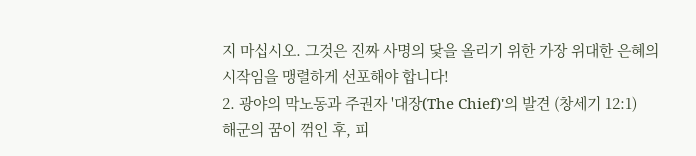지 마십시오. 그것은 진짜 사명의 닻을 올리기 위한 가장 위대한 은혜의 시작임을 맹렬하게 선포해야 합니다!
2. 광야의 막노동과 주권자 '대장(The Chief)'의 발견 (창세기 12:1)
해군의 꿈이 꺾인 후, 피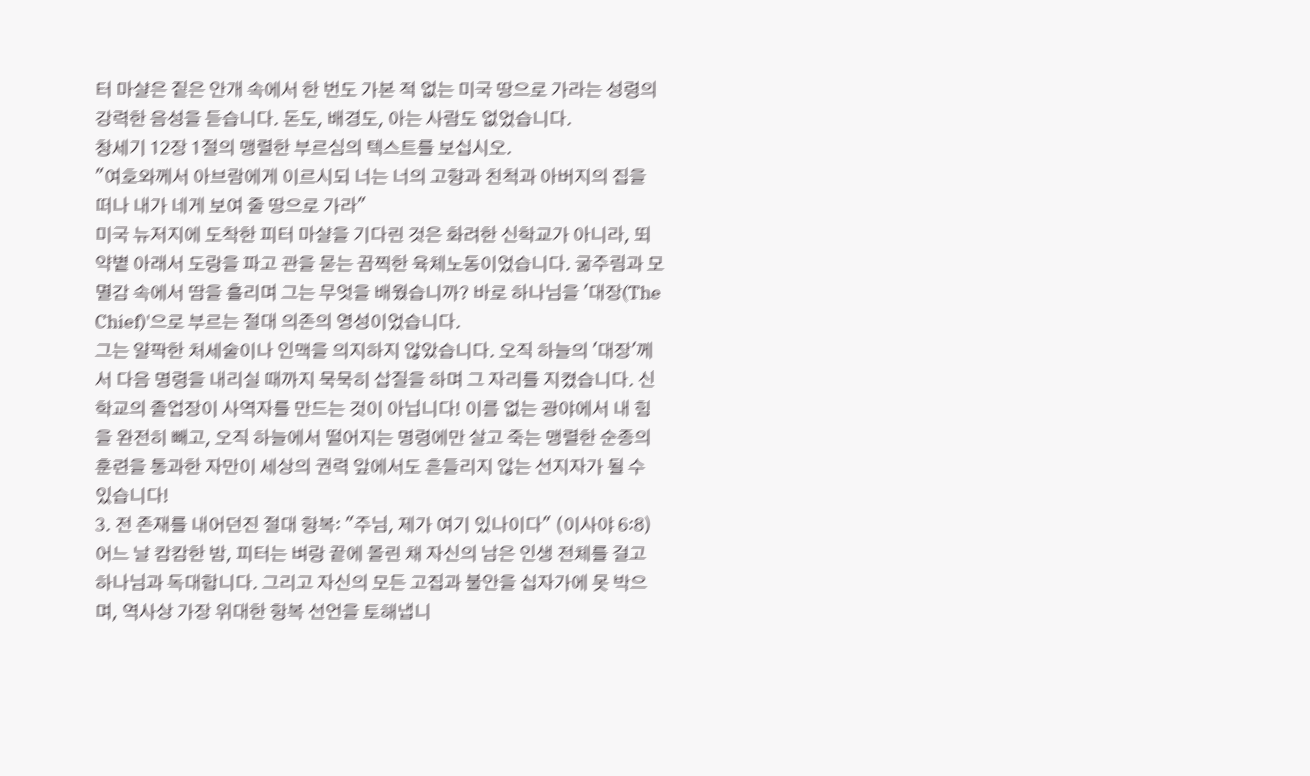터 마샬은 짙은 안개 속에서 한 번도 가본 적 없는 미국 땅으로 가라는 성령의 강력한 음성을 듣습니다. 돈도, 배경도, 아는 사람도 없었습니다.
창세기 12장 1절의 맹렬한 부르심의 텍스트를 보십시오.
"여호와께서 아브람에게 이르시되 너는 너의 고향과 친척과 아버지의 집을 떠나 내가 네게 보여 줄 땅으로 가라"
미국 뉴저지에 도착한 피터 마샬을 기다린 것은 화려한 신학교가 아니라, 뙤약볕 아래서 도랑을 파고 관을 묻는 끔찍한 육체노동이었습니다. 굶주림과 모멸감 속에서 땀을 흘리며 그는 무엇을 배웠습니까? 바로 하나님을 '대장(The Chief)'으로 부르는 절대 의존의 영성이었습니다.
그는 얄팍한 처세술이나 인맥을 의지하지 않았습니다. 오직 하늘의 '대장'께서 다음 명령을 내리실 때까지 묵묵히 삽질을 하며 그 자리를 지켰습니다. 신학교의 졸업장이 사역자를 만드는 것이 아닙니다! 이름 없는 광야에서 내 힘을 완전히 빼고, 오직 하늘에서 떨어지는 명령에만 살고 죽는 맹렬한 순종의 훈련을 통과한 자만이 세상의 권력 앞에서도 흔들리지 않는 선지자가 될 수 있습니다!
3. 전 존재를 내어던진 절대 항복: "주님, 제가 여기 있나이다" (이사야 6:8)
어느 날 캄캄한 밤, 피터는 벼랑 끝에 몰린 채 자신의 남은 인생 전체를 걸고 하나님과 독대합니다. 그리고 자신의 모든 고집과 불안을 십자가에 못 박으며, 역사상 가장 위대한 항복 선언을 토해냅니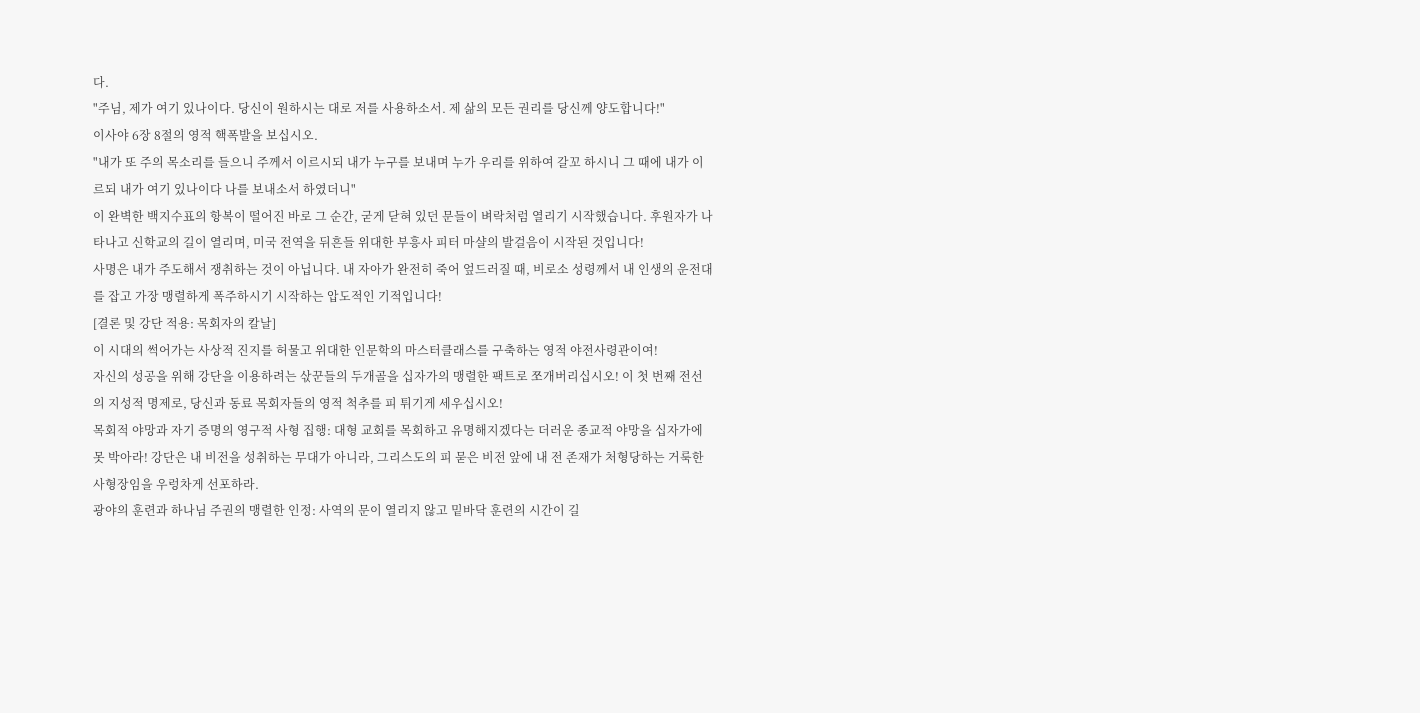다.
"주님, 제가 여기 있나이다. 당신이 원하시는 대로 저를 사용하소서. 제 삶의 모든 권리를 당신께 양도합니다!"
이사야 6장 8절의 영적 핵폭발을 보십시오.
"내가 또 주의 목소리를 들으니 주께서 이르시되 내가 누구를 보내며 누가 우리를 위하여 갈꼬 하시니 그 때에 내가 이르되 내가 여기 있나이다 나를 보내소서 하였더니"
이 완벽한 백지수표의 항복이 떨어진 바로 그 순간, 굳게 닫혀 있던 문들이 벼락처럼 열리기 시작했습니다. 후원자가 나타나고 신학교의 길이 열리며, 미국 전역을 뒤흔들 위대한 부흥사 피터 마샬의 발걸음이 시작된 것입니다!
사명은 내가 주도해서 쟁취하는 것이 아닙니다. 내 자아가 완전히 죽어 엎드러질 때, 비로소 성령께서 내 인생의 운전대를 잡고 가장 맹렬하게 폭주하시기 시작하는 압도적인 기적입니다!
[결론 및 강단 적용: 목회자의 칼날]
이 시대의 썩어가는 사상적 진지를 허물고 위대한 인문학의 마스터클래스를 구축하는 영적 야전사령관이여!
자신의 성공을 위해 강단을 이용하려는 삯꾼들의 두개골을 십자가의 맹렬한 팩트로 쪼개버리십시오! 이 첫 번째 전선의 지성적 명제로, 당신과 동료 목회자들의 영적 척추를 피 튀기게 세우십시오!
목회적 야망과 자기 증명의 영구적 사형 집행: 대형 교회를 목회하고 유명해지겠다는 더러운 종교적 야망을 십자가에 못 박아라! 강단은 내 비전을 성취하는 무대가 아니라, 그리스도의 피 묻은 비전 앞에 내 전 존재가 처형당하는 거룩한 사형장임을 우렁차게 선포하라.
광야의 훈련과 하나님 주권의 맹렬한 인정: 사역의 문이 열리지 않고 밑바닥 훈련의 시간이 길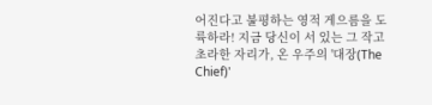어진다고 불평하는 영적 게으름을 도륙하라! 지금 당신이 서 있는 그 작고 초라한 자리가, 온 우주의 '대장(The Chief)'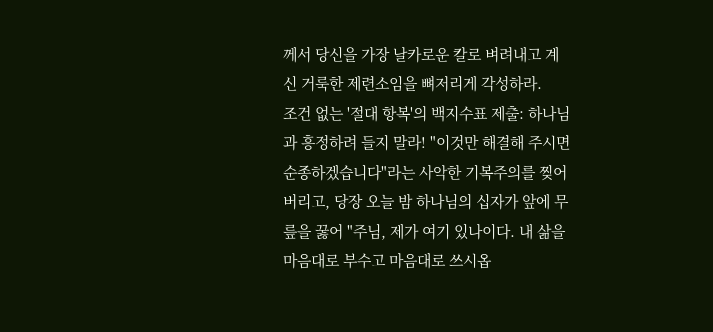께서 당신을 가장 날카로운 칼로 벼려내고 계신 거룩한 제련소임을 뼈저리게 각성하라.
조건 없는 '절대 항복'의 백지수표 제출: 하나님과 흥정하려 들지 말라! "이것만 해결해 주시면 순종하겠습니다"라는 사악한 기복주의를 찢어버리고, 당장 오늘 밤 하나님의 십자가 앞에 무릎을 꿇어 "주님, 제가 여기 있나이다. 내 삶을 마음대로 부수고 마음대로 쓰시옵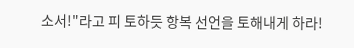소서!"라고 피 토하듯 항복 선언을 토해내게 하라!